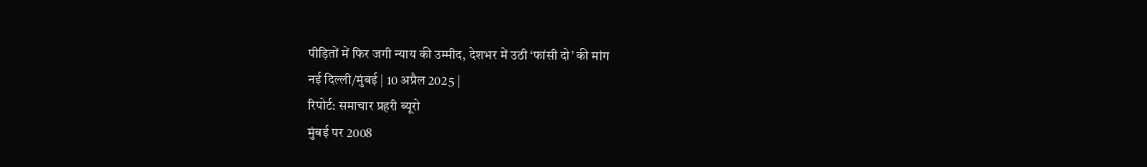पीड़ितों में फिर जगी न्याय की उम्मीद, देशभर में उठी ‘फांसी दो’ की मांग
नई दिल्ली/मुंबई | 10 अप्रैल 2025 |
रिपोर्ट: समाचार प्रहरी ब्यूरो
मुंबई पर 2008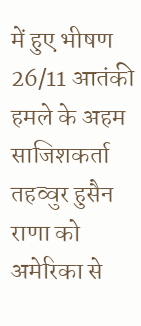में हुए भीषण 26/11 आतंकी हमले के अहम साजिशकर्ता तहव्वुर हुसैन राणा को अमेरिका से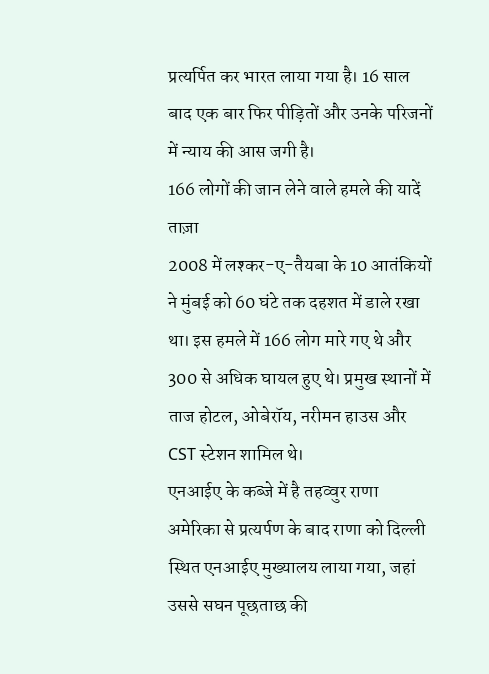प्रत्यर्पित कर भारत लाया गया है। 16 साल बाद एक बार फिर पीड़ितों और उनके परिजनों में न्याय की आस जगी है।
166 लोगों की जान लेने वाले हमले की यादें ताज़ा
2008 में लश्कर-ए-तैयबा के 10 आतंकियों ने मुंबई को 60 घंटे तक दहशत में डाले रखा था। इस हमले में 166 लोग मारे गए थे और 300 से अधिक घायल हुए थे। प्रमुख स्थानों में ताज होटल, ओबेरॉय, नरीमन हाउस और CST स्टेशन शामिल थे।
एनआईए के कब्जे में है तहव्वुर राणा
अमेरिका से प्रत्यर्पण के बाद राणा को दिल्ली स्थित एनआईए मुख्यालय लाया गया, जहां उससे सघन पूछताछ की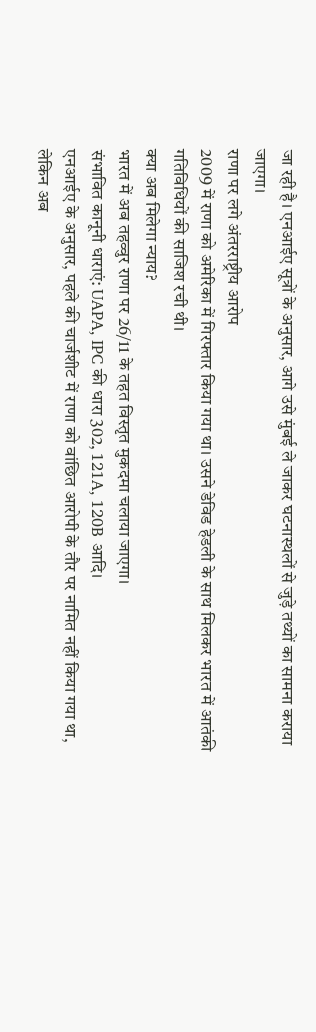जा रही है। एनआईए सूत्रों के अनुसार, आगे उसे मुंबई ले जाकर घटनास्थलों से जुड़े तथ्यों का सामना कराया जाएगा।
राणा पर लगे अंतरराष्ट्रीय आरोप
2009 में राणा को अमेरिका में गिरफ्तार किया गया था। उसने डेविड हेडली के साथ मिलकर भारत में आतंकी गतिविधियों की साजिश रची थी।
क्या अब मिलेगा न्याय?
भारत में अब तहव्वुर राणा पर 26/11 के तहत विस्तृत मुकदमा चलाया जाएगा।
संभावित कानूनी धाराएं: UAPA, IPC की धारा 302, 121A, 120B आदि।
एनआईए के अनुसार, पहले की चार्जशीट में राणा को वांछित आरोपी के तौर पर नामित नहीं किया गया था, लेकिन अब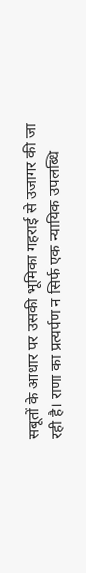सबूतों के आधार पर उसकी भूमिका गहराई से उजागर की जा रही है। राणा का प्रत्यर्पण न सिर्फ एक न्यायिक उपलब्धि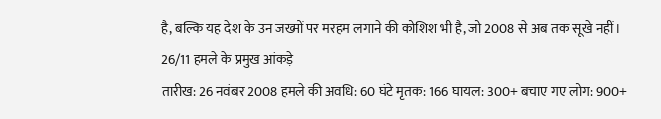है, बल्कि यह देश के उन जख्मों पर मरहम लगाने की कोशिश भी है, जो 2008 से अब तक सूखे नहीं।
26/11 हमले के प्रमुख आंकड़े
तारीख: 26 नवंबर 2008 हमले की अवधि: 60 घंटे मृतक: 166 घायल: 300+ बचाए गए लोग: 900+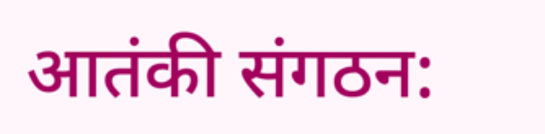आतंकी संगठन: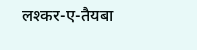लश्कर-ए-तैयबा